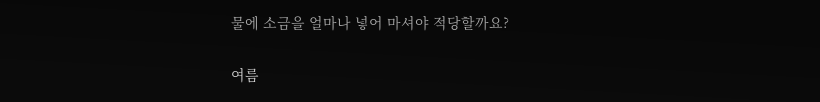물에 소금을 얼마나 넣어 마셔야 적당할까요?

여름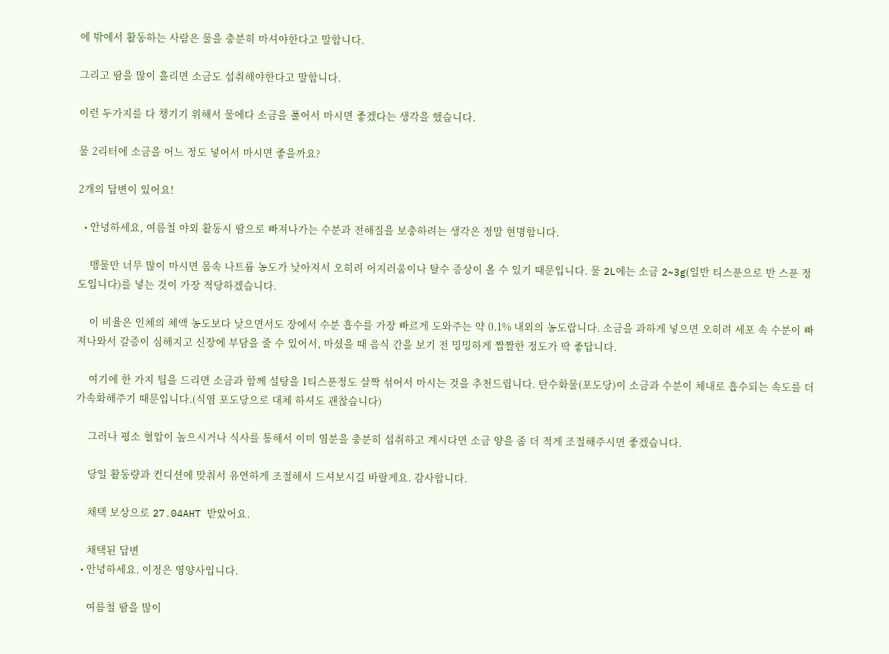에 밖에서 활동하는 사람은 물을 충분히 마셔야한다고 말합니다.

그리고 땀을 많이 흘리면 소금도 섭취해야한다고 말합니다.

이런 두가지를 다 챙기기 위해서 물에다 소금을 풀어서 마시면 좋겠다는 생각을 했습니다.

물 2리터에 소금을 어느 정도 넣어서 마시면 좋을까요?

2개의 답변이 있어요!

  • 안녕하세요, 여름철 야외 활동시 땀으로 빠져나가는 수분과 전해질을 보충하려는 생각은 정말 현명합니다.

    맹물만 너무 많이 마시면 몸속 나트륨 농도가 낮아져서 오히려 어지러움이나 탈수 증상이 올 수 있기 때문입니다. 물 2L에는 소금 2~3g(일반 티스푼으로 반 스푼 정도입니다)를 넣는 것이 가장 적당하겠습니다.

    이 비율은 인체의 체액 농도보다 낮으면서도 장에서 수분 흡수를 가장 빠르게 도와주는 약 0.1% 내외의 농도랍니다. 소금을 과하게 넣으면 오히려 세포 속 수분이 빠져나와서 갈증이 심해지고 신장에 부담을 줄 수 있어서, 마셨을 때 음식 간을 보기 전 밍밍하게 짭짤한 정도가 딱 좋답니다.

    여기에 한 가지 팁을 드리면 소금과 함께 설탕을 1티스푼정도 살짝 섞어서 마시는 것을 추천드립니다. 탄수화물(포도당)이 소금과 수분이 체내로 흡수되는 속도를 더 가속화해주기 때문입니다.(식염 포도당으로 대체 하셔도 괜찮습니다)

    그러나 평소 혈압이 높으시거나 식사를 통해서 이미 염분을 충분히 섭취하고 계시다면 소금 양을 좀 더 적게 조절해주시면 좋겠습니다.

    당일 활동량과 컨디션에 맞춰서 유연하게 조절해서 드셔보시길 바랄게요. 감사합니다.

    채택 보상으로 27.04AHT 받았어요.

    채택된 답변
  • 안녕하세요. 이정은 영양사입니다.

    여름철 땀을 많이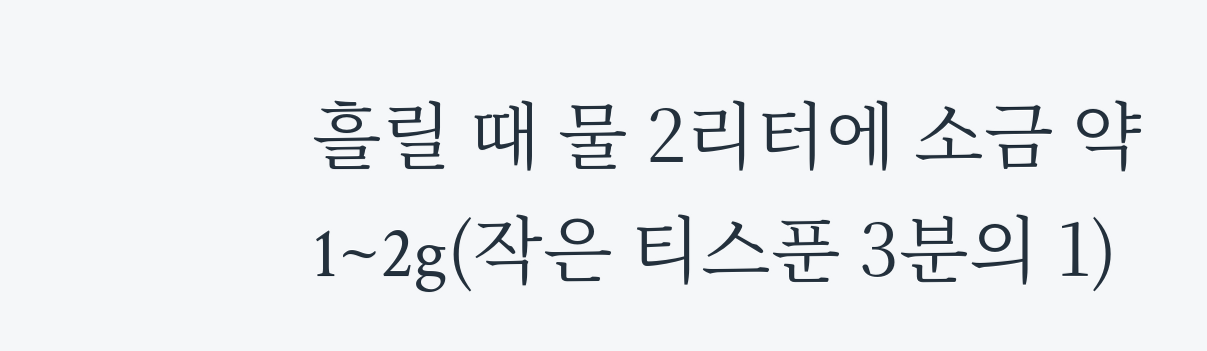흘릴 때 물 2리터에 소금 약 1~2g(작은 티스푼 3분의 1)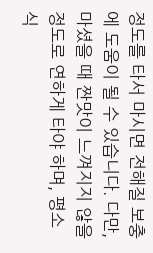정도를 타서 마시면 전해질 보충에 도움이 될 수 있습니다. 다만, 마셨을 때 짠맛이 느껴지지 않을 정도로 연하게 타야 하며, 평소 식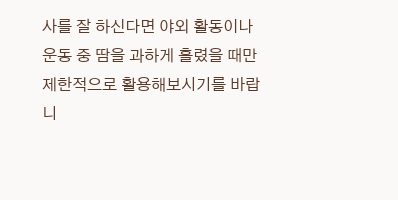사를 잘 하신다면 야외 활동이나 운동 중 땀을 과하게 흘렸을 때만 제한적으로 활용해보시기를 바랍니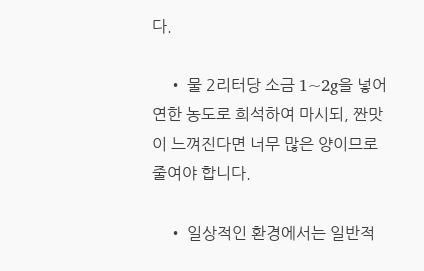다.

    • 물 2리터당 소금 1~2g을 넣어 연한 농도로 희석하여 마시되, 짠맛이 느껴진다면 너무 많은 양이므로 줄여야 합니다.

    • 일상적인 환경에서는 일반적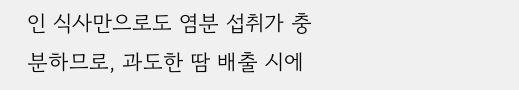인 식사만으로도 염분 섭취가 충분하므로, 과도한 땀 배출 시에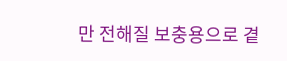만 전해질 보충용으로 곁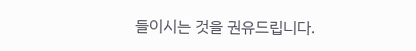들이시는 것을 권유드립니다.